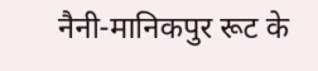नैनी-मानिकपुर रूट के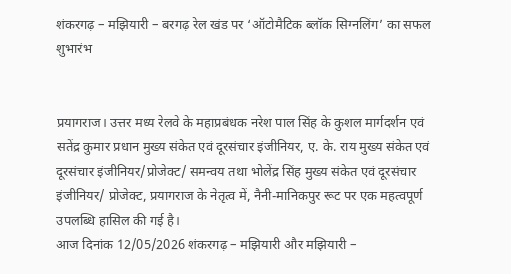शंकरगढ़ – मझियारी – बरगढ़ रेल खंड पर ‘ऑटोमैटिक ब्लॉक सिग्नलिंग’ का सफल शुभारंभ


प्रयागराज। उत्तर मध्य रेलवे के महाप्रबंधक नरेश पाल सिंह के कुशल मार्गदर्शन एवं सतेंद्र कुमार प्रधान मुख्य संकेत एवं दूरसंचार इंजीनियर, ए. के. राय मुख्य संकेत एवं दूरसंचार इंजीनियर/प्रोजेक्ट/ समन्वय तथा भोलेंद्र सिंह मुख्य संकेत एवं दूरसंचार इंजीनियर/ प्रोजेक्ट, प्रयागराज के नेतृत्व में, नैनी-मानिकपुर रूट पर एक महत्वपूर्ण उपलब्धि हासिल की गई है।
आज दिनांक 12/05/2026 शंकरगढ़ – मझियारी और मझियारी –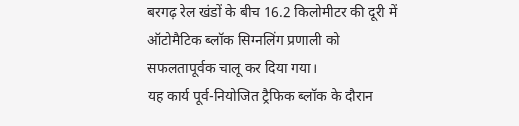बरगढ़ रेल खंडों के बीच 16.2 किलोमीटर की दूरी में ऑटोमैटिक ब्लॉक सिग्नलिंग प्रणाली को सफलतापूर्वक चालू कर दिया गया।
यह कार्य पूर्व-नियोजित ट्रैफिक ब्लॉक के दौरान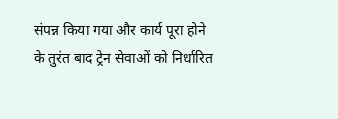संपन्न किया गया और कार्य पूरा होने के तुरंत बाद ट्रेन सेवाओं को निर्धारित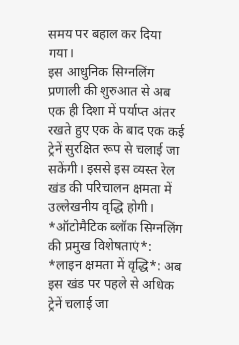समय पर बहाल कर दिया गया।
इस आधुनिक सिग्नलिंग प्रणाली की शुरुआत से अब एक ही दिशा में पर्याप्त अंतर रखते हुए एक के बाद एक कई ट्रेनें सुरक्षित रूप से चलाई जा सकेंगी। इससे इस व्यस्त रेल खंड की परिचालन क्षमता में उल्लेखनीय वृद्धि होगी।
*ऑटोमैटिक ब्लॉक सिग्नलिंग की प्रमुख विशेषताएं*:
*लाइन क्षमता में वृद्धि*: अब इस खंड पर पहले से अधिक ट्रेनें चलाई जा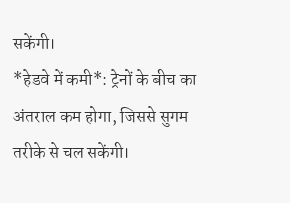सकेंगी।
*हेडवे में कमी*: ट्रेनों के बीच का अंतराल कम होगा, जिससे सुगम तरीके से चल सकेंगी।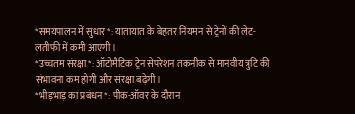*समयपालन में सुधार*: यातायात के बेहतर नियमन से ट्रेनों की लेट-लतीफी में कमी आएगी।
*उच्चतम संरक्षा*: ऑटोमैटिक ट्रेन सेपरेशन तकनीक से मानवीय त्रुटि की संभावना कम होगी और संरक्षा बढ़ेगी।
*भीड़भाड़ का प्रबंधन*: पीक-ऑवर के दौरान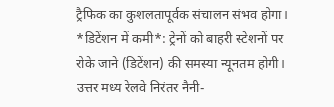ट्रैफिक का कुशलतापूर्वक संचालन संभव होगा।
*डिटेंशन में कमी*: ट्रेनों को बाहरी स्टेशनों पर रोके जाने (डिटेंशन) की समस्या न्यूनतम होगी।
उत्तर मध्य रेलवे निरंतर नैनी-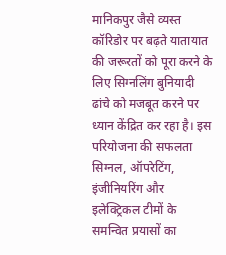मानिकपुर जैसे व्यस्त कॉरिडोर पर बढ़ते यातायात की जरूरतों को पूरा करने के लिए सिग्नलिंग बुनियादी ढांचे को मजबूत करने पर ध्यान केंद्रित कर रहा है। इस परियोजना की सफलता सिग्नल, ऑपरेटिंग, इंजीनियरिंग और इलेक्ट्रिकल टीमों के समन्वित प्रयासों का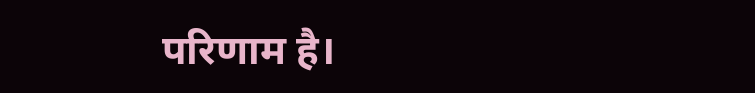परिणाम है।